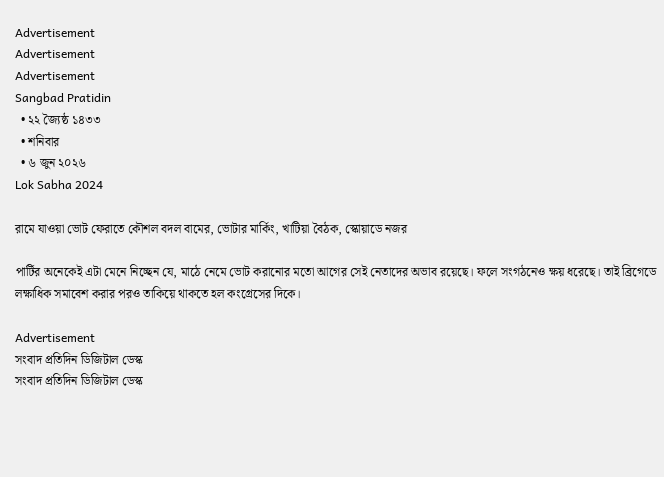Advertisement
Advertisement
Advertisement
Sangbad Pratidin
  • ২২ জ্যৈষ্ঠ ১৪৩৩
  • শনিবার
  • ৬ জুন ২০২৬
Lok Sabha 2024

রামে যাওয়া ভোট ফেরাতে কৌশল বদল বামের, ভোটার মার্কিং, খাটিয়া বৈঠক, স্কোয়াডে নজর

পার্টির অনেকেই এটা মেনে নিচ্ছেন যে, মাঠে নেমে ভোট করানোর মতো আগের সেই নেতাদের অভাব রয়েছে। ফলে সংগঠনেও ক্ষয় ধরেছে। তাই ব্রিগেডে লক্ষাধিক সমাবেশ করার পরও তাকিয়ে থাকতে হল কংগ্রেসের দিকে।

Advertisement
সংবাদ প্রতিদিন ডিজিটাল ডেস্ক
সংবাদ প্রতিদিন ডিজিটাল ডেস্ক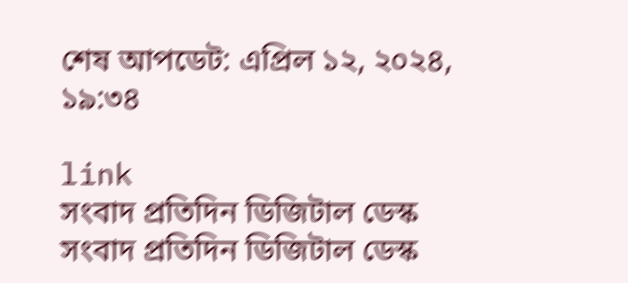শেষ আপডেট: এপ্রিল ১২, ২০২৪, ১৯:৩৪

link
সংবাদ প্রতিদিন ডিজিটাল ডেস্ক
সংবাদ প্রতিদিন ডিজিটাল ডেস্ক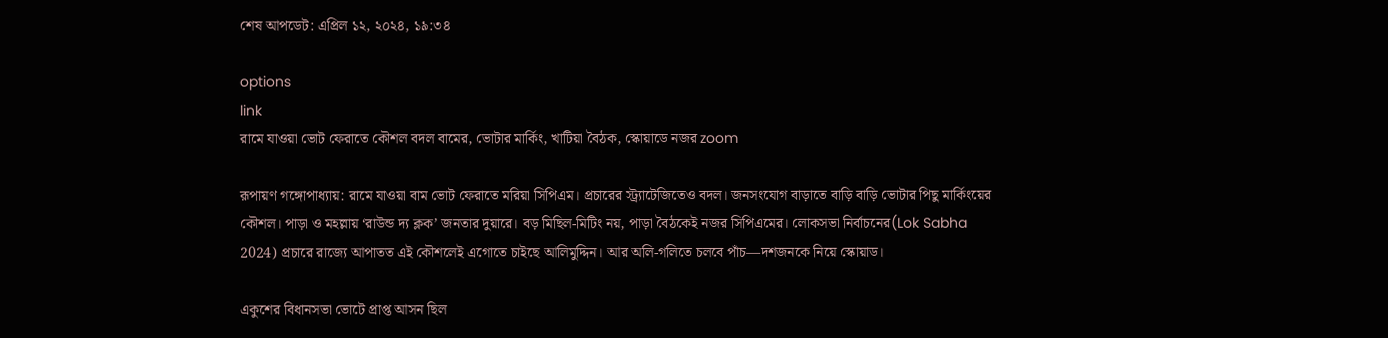শেষ আপডেট: এপ্রিল ১২, ২০২৪, ১৯:৩৪

options
link
রামে যাওয়া ভোট ফেরাতে কৌশল বদল বামের, ভোটার মার্কিং, খাটিয়া বৈঠক, স্কোয়াডে নজর zoom

রূপায়ণ গঙ্গোপাধ্যায়: রামে যাওয়া বাম ভোট ফেরাতে মরিয়া সিপিএম। প্রচারের স্ট্র্যাটেজিতেও বদল। জনসংযোগ বাড়াতে বাড়ি বাড়ি ভোটার পিছু মার্কিংয়ের কৌশল। পাড়া ও মহল্লায় ‘রাউন্ড দ্য ক্লক’ জনতার দুয়ারে। বড় মিছিল-মিটিং নয়, পাড়া বৈঠকেই নজর সিপিএমের। লোকসভা নির্বাচনের(Lok Sabha 2024) প্রচারে রাজ্যে আপাতত এই কৌশলেই এগোতে চাইছে আলিমুদ্দিন। আর অলি-গলিতে চলবে পাঁচ—দশজনকে নিয়ে স্কোয়াড।

একুশের বিধানসভা ভোটে প্রাপ্ত আসন ছিল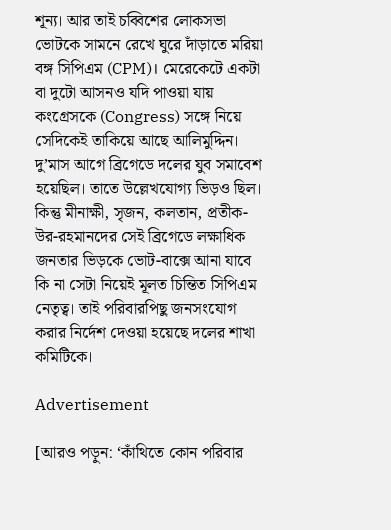শূন‌্য। আর তাই চব্বিশের লোকসভা ভোটকে সামনে রেখে ঘুরে দাঁড়াতে মরিয়া বঙ্গ সিপিএম (CPM)। মেরেকেটে একটা বা দুটো আসনও যদি পাওয়া যায় কংগ্রেসকে (Congress) সঙ্গে নিয়ে সেদিকেই তাকিয়ে আছে আলিমুদ্দিন। দু’মাস আগে ব্রিগেডে দলের যুব সমাবেশ হয়েছিল। তাতে উল্লেখযোগ‌্য ভিড়ও ছিল। কিন্তু মীনাক্ষী, সৃজন, কলতান, প্রতীক-উর-রহমানদের সেই ব্রিগেডে লক্ষাধিক জনতার ভিড়কে ভোট-বাক্সে আনা যাবে কি না সেটা নিয়েই মূলত চিন্তিত সিপিএম নেতৃত্ব। তাই পরিবারপিছু জনসংযোগ করার নির্দেশ দেওয়া হয়েছে দলের শাখা কমিটিকে।

Advertisement

[আরও পড়ুন: ‘কাঁথিতে কোন পরিবার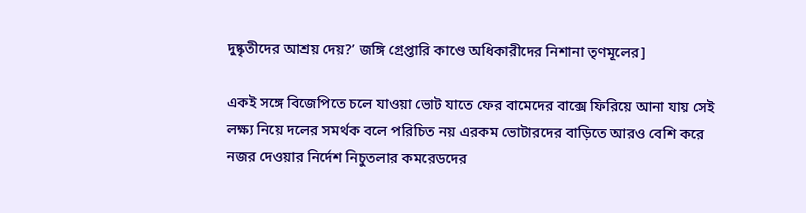দুষ্কৃতীদের আশ্রয় দেয়?’ জঙ্গি গ্রেপ্তারি কাণ্ডে অধিকারীদের নিশানা তৃণমূলের]

একই সঙ্গে বিজেপিতে চলে যাওয়া ভোট যাতে ফের বামেদের বাক্সে ফিরিয়ে আনা যায় সেই লক্ষ‌্য নিয়ে দলের সমর্থক বলে পরিচিত নয় এরকম ভোটারদের বাড়িতে আরও বেশি করে নজর দেওয়ার নির্দেশ নিচুতলার কমরেডদের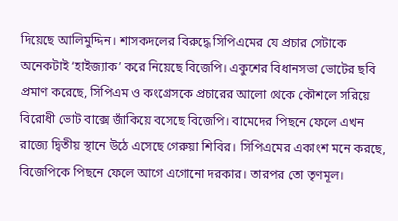দিয়েছে আলিমুদ্দিন। শাসকদলের বিরুদ্ধে সিপিএমের যে প্রচার সেটাকে অনেকটাই ‘হাইজ‌্যাক’ করে নিয়েছে বিজেপি। একুশের বিধানসভা ভোটের ছবি প্রমাণ করেছে, সিপিএম ও কংগ্রেসকে প্রচারের আলো থেকে কৌশলে সরিয়ে বিরোধী ভোট বাক্সে জাঁকিয়ে বসেছে বিজেপি। বামেদের পিছনে ফেলে এখন রাজ্যে দ্বিতীয় স্থানে উঠে এসেছে গেরুয়া শিবির। সিপিএমের একাংশ মনে করছে, বিজেপিকে পিছনে ফেলে আগে এগোনো দরকার। তারপর তো তৃণমূল।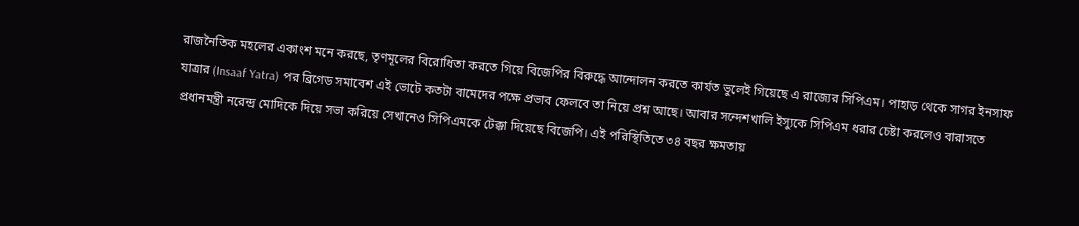রাজনৈতিক মহলের একাংশ মনে করছে, তৃণমূলের বিরোধিতা করতে গিয়ে বিজেপির বিরুদ্ধে আন্দোলন করতে কার্যত ভুলেই গিয়েছে এ রাজ্যের সিপিএম। পাহাড় থেকে সাগর ইনসাফ যাত্রার (Insaaf Yatra) পর ব্রিগেড সমাবেশ এই ভোটে কতটা বামেদের পক্ষে প্রভাব ফেলবে তা নিয়ে প্রশ্ন আছে। আবার সন্দেশখালি ইস্যুকে সিপিএম ধরার চেষ্টা করলেও বারাসতে প্রধানমন্ত্রী নরেন্দ্র মোদিকে দিয়ে সভা করিয়ে সেখানেও সিপিএমকে টেক্কা দিয়েছে বিজেপি। এই পরিস্থিতিতে ৩৪ বছর ক্ষমতায়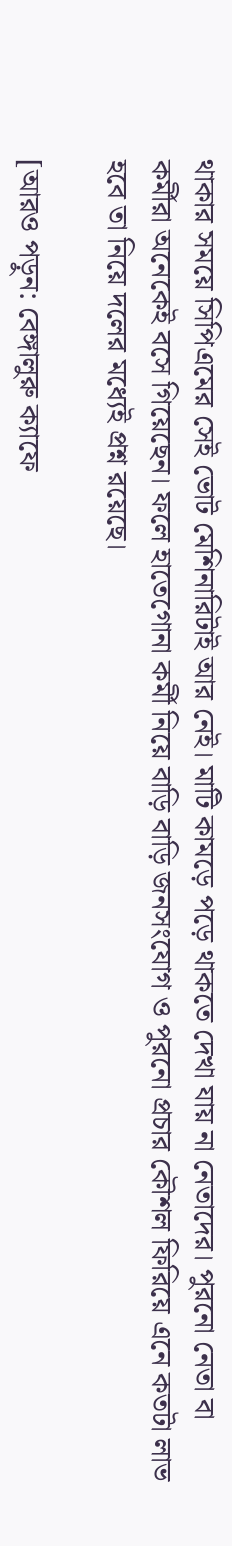থাকার সময়ে সিপিএমের সেই ভোট মেশিনারিটাই আর নেই। মাটি কামড়ে পড়ে থাকতে দেখা যায় না নেতাদের। পুরনো নেতা বা কর্মীরা অনেকেই বসে গিয়েছেন। ফলে হাতেগোনা কর্মী নিয়ে বাড়ি বাড়ি জনসংযোগ ও পুরনো প্রচার কৌশল ফিরিয়ে এনে কতটা লাভ হবে তা নিয়ে দলের মধ্যেই প্রশ্ন রয়েছে।

[আরও পড়ুন: বেঙ্গালুরু ক্যাফে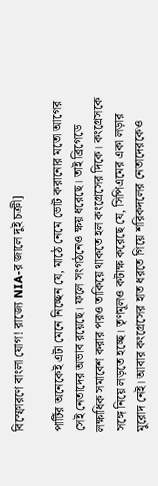বিস্ফোরণে বাংলা যোগ! রাজ্যে NIA-র জালে দুই চক্রী]

পার্টির অনেকেই এটা মেনে নিচ্ছেন যে, মাঠে নেমে ভোট করানোর মতো আগের সেই নেতাদের অভাব রয়েছে। ফলে সংগঠনেও ক্ষয় ধরেছে। তাই ব্রিগেডে লক্ষাধিক সমাবেশ করার পরও তাকিয়ে থাকতে হল কংগ্রেসের দিকে। কংগ্রেসকে সঙ্গে নিয়ে লড়তে হচ্ছে। তৃণমূলও কটাক্ষ করেছে যে, সিপিএমের একা লড়ার মুরোদ নেই। আবার কংগ্রেসের হাত ধরতে গিয়ে শরিকদলের নেতাদেরকেও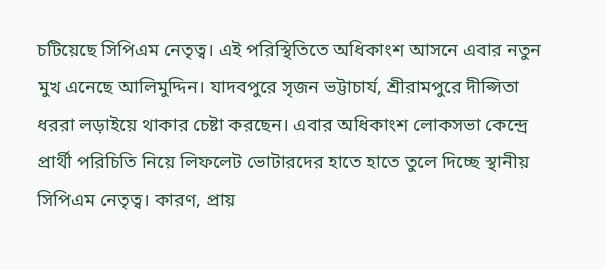চটিয়েছে সিপিএম নেতৃত্ব। এই পরিস্থিতিতে অধিকাংশ আসনে এবার নতুন মুখ এনেছে আলিমুদ্দিন। যাদবপুরে সৃজন ভট্টাচার্য, শ্রীরামপুরে দীপ্সিতা ধররা লড়াইয়ে থাকার চেষ্টা করছেন। এবার অধিকাংশ লোকসভা কেন্দ্রে প্রার্থী পরিচিতি নিয়ে লিফলেট ভোটারদের হাতে হাতে তুলে দিচ্ছে স্থানীয় সিপিএম নেতৃত্ব। কারণ, প্রায়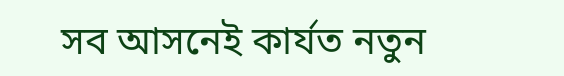সব আসনেই কার্যত নতুন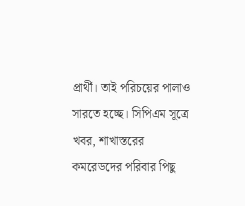প্রার্থী। তাই পরিচয়ের পালাও সারতে হচ্ছে। সিপিএম সূত্রে খবর, শাখাস্তরের কমরেডদের পরিবার পিছু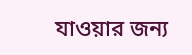যাওয়ার জন‌্য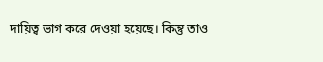দায়িত্ব ভাগ করে দেওয়া হয়েছে। কিন্তু তাও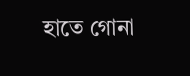হাতে গোনা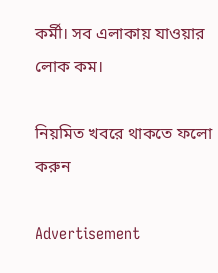কর্মী। সব এলাকায় যাওয়ার লোক কম।

নিয়মিত খবরে থাকতে ফলো করুন

Advertisement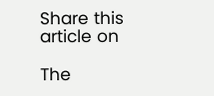Share this article on

The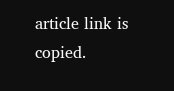article link is copied.